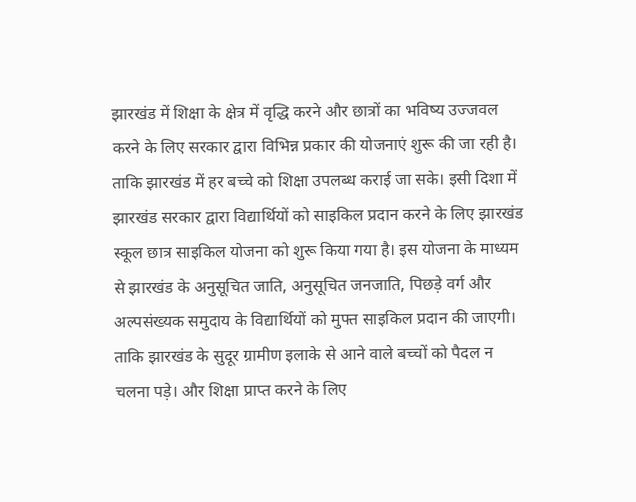झारखंड में शिक्षा के क्षेत्र में वृद्धि करने और छात्रों का भविष्य उज्जवल करने के लिए सरकार द्वारा विभिन्न प्रकार की योजनाएं शुरू की जा रही है। ताकि झारखंड में हर बच्चे को शिक्षा उपलब्ध कराई जा सके। इसी दिशा में झारखंड सरकार द्वारा विद्यार्थियों को साइकिल प्रदान करने के लिए झारखंड स्कूल छात्र साइकिल योजना को शुरू किया गया है। इस योजना के माध्यम से झारखंड के अनुसूचित जाति, अनुसूचित जनजाति, पिछड़े वर्ग और अल्पसंख्यक समुदाय के विद्यार्थियों को मुफ्त साइकिल प्रदान की जाएगी। ताकि झारखंड के सुदूर ग्रामीण इलाके से आने वाले बच्चों को पैदल न चलना पड़े। और शिक्षा प्राप्त करने के लिए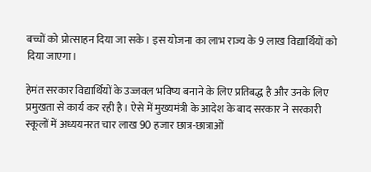बच्चों को प्रोत्साहन दिया जा सके। इस योजना का लाभ राज्य के 9 लाख विद्यार्थियों को दिया जाएगा।

हेमंत सरकार विद्यार्थियों के उज्जवल भविष्य बनाने के लिए प्रतिबद्ध है और उनके लिए प्रमुखता से कार्य कर रही है। ऐसे में मुख्यमंत्री के आदेश के बाद सरकार ने सरकारी स्कूलों में अध्ययनरत चार लाख 90 हजार छात्र-छात्राओं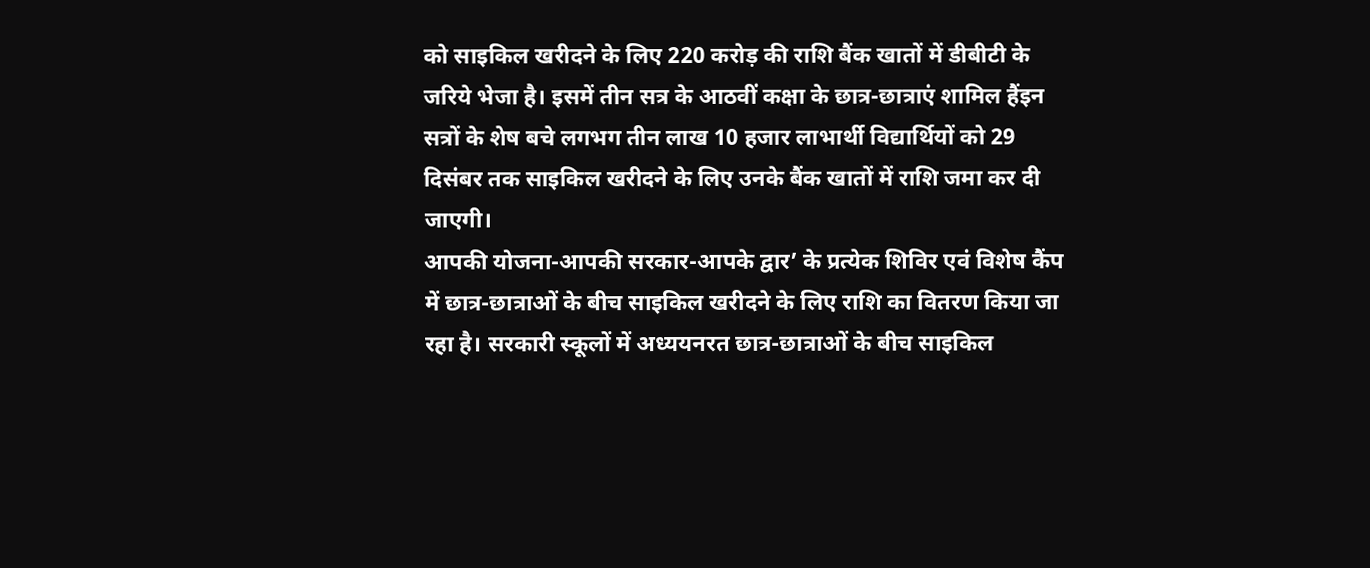को साइकिल खरीदने के लिए 220 करोड़ की राशि बैंक खातों में डीबीटी के जरिये भेजा है। इसमें तीन सत्र के आठवीं कक्षा के छात्र-छात्राएं शामिल हैंइन सत्रों के शेष बचे लगभग तीन लाख 10 हजार लाभार्थी विद्यार्थियों को 29 दिसंबर तक साइकिल खरीदने के लिए उनके बैंक खातों में राशि जमा कर दी जाएगी।
आपकी योजना-आपकी सरकार-आपके द्वार’ के प्रत्येक शिविर एवं विशेष कैंप में छात्र-छात्राओं के बीच साइकिल खरीदने के लिए राशि का वितरण किया जा रहा है। सरकारी स्कूलों में अध्ययनरत छात्र-छात्राओं के बीच साइकिल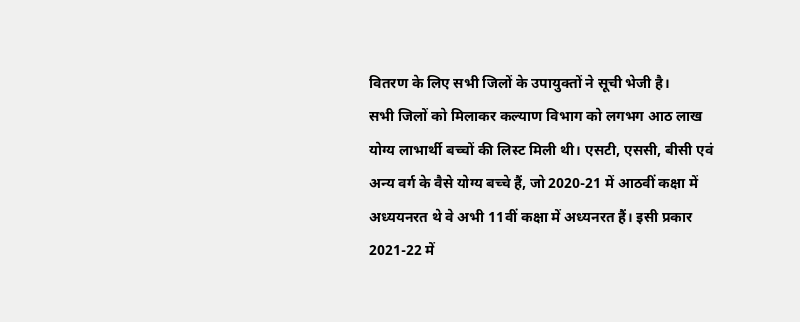वितरण के लिए सभी जिलों के उपायुक्तों ने सूची भेजी है।
सभी जिलों को मिलाकर कल्याण विभाग को लगभग आठ लाख योग्य लाभार्थी बच्चों की लिस्ट मिली थी। एसटी, एससी, बीसी एवं अन्य वर्ग के वैसे योग्य बच्चे हैं, जो 2020-21 में आठवीं कक्षा में अध्ययनरत थे वे अभी 11वीं कक्षा में अध्यनरत हैं। इसी प्रकार 2021-22 में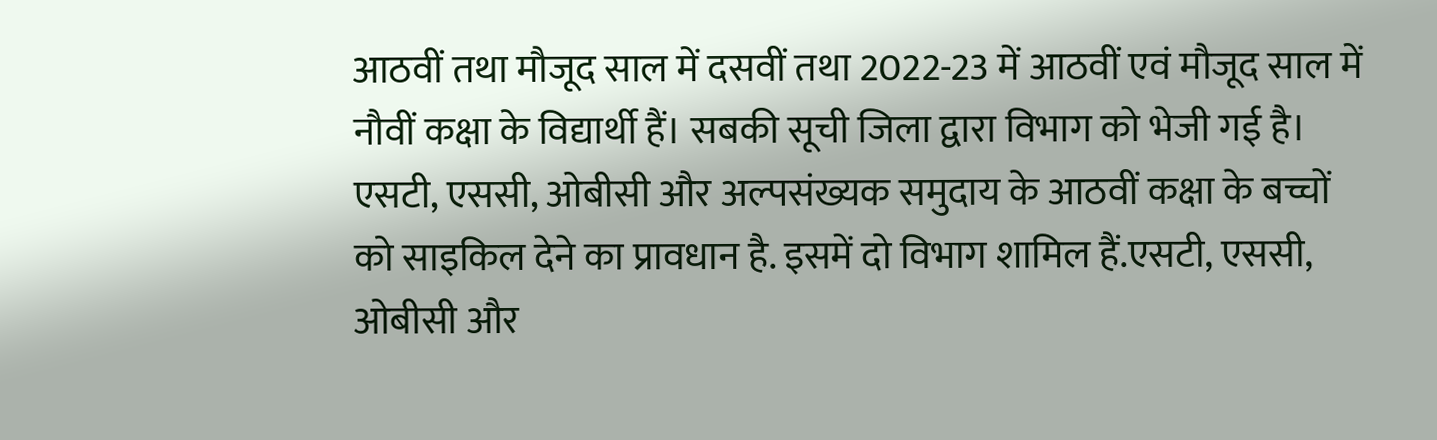आठवीं तथा मौजूद साल में दसवीं तथा 2022-23 में आठवीं एवं मौजूद साल में नौवीं कक्षा के विद्यार्थी हैं। सबकी सूची जिला द्वारा विभाग को भेजी गई है।
एसटी, एससी, ओबीसी और अल्पसंख्यक समुदाय के आठवीं कक्षा के बच्चों को साइकिल देने का प्रावधान है. इसमें दो विभाग शामिल हैं.एसटी, एससी, ओबीसी और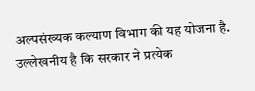अल्पसंख्यक कल्याण विभाग की यह योजना है. उल्लेखनीय है कि सरकार ने प्रत्येक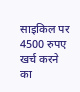साइकिल पर 4500 रुपए खर्च करने का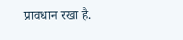प्रावधान रखा है.